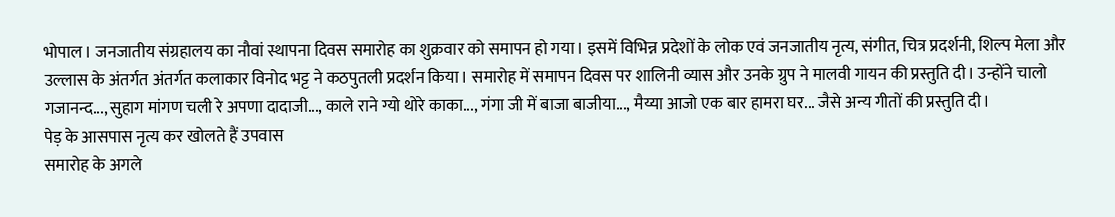भोपाल। जनजातीय संग्रहालय का नौवां स्थापना दिवस समारोह का शुक्रवार को समापन हो गया। इसमें विभिन्न प्रदेशों के लोक एवं जनजातीय नृत्य, संगीत, चित्र प्रदर्शनी, शिल्प मेला और उल्लास के अंतर्गत अंतर्गत कलाकार विनोद भट्ट ने कठपुतली प्रदर्शन किया। समारोह में समापन दिवस पर शालिनी व्यास और उनके ग्रुप ने मालवी गायन की प्रस्तुति दी। उन्होंने चालो गजानन्द..., सुहाग मांगण चली रे अपणा दादाजी..., काले राने ग्यो थोरे काका..., गंगा जी में बाजा बाजीया..., मैय्या आजो एक बार हामरा घर... जैसे अन्य गीतों की प्रस्तुति दी।
पेड़ के आसपास नृत्य कर खोलते हैं उपवास
समारोह के अगले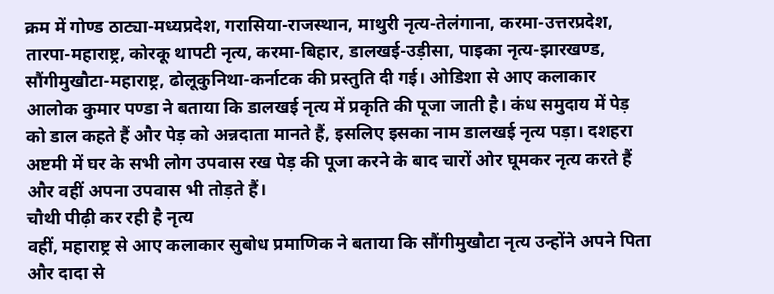क्रम में गोण्ड ठाट्या-मध्यप्रदेश, गरासिया-राजस्थान, माथुरी नृत्य-तेलंगाना, करमा-उत्तरप्रदेश, तारपा-महाराष्ट्र, कोरकू थापटी नृत्य, करमा-बिहार, डालखई-उड़ीसा, पाइका नृत्य-झारखण्ड, सौंगीमुखौटा-महाराष्ट्र, ढोलूकुनिथा-कर्नाटक की प्रस्तुति दी गई। ओडिशा से आए कलाकार आलोक कुमार पण्डा ने बताया कि डालखई नृत्य में प्रकृति की पूजा जाती है। कंध समुदाय में पेड़ को डाल कहते हैं और पेड़ को अन्नदाता मानते हैं, इसलिए इसका नाम डालखई नृत्य पड़ा। दशहरा अष्टमी में घर के सभी लोग उपवास रख पेड़ की पूजा करने के बाद चारों ओर घूमकर नृत्य करते हैं और वहीं अपना उपवास भी तोड़ते हैं।
चौथी पीढ़ी कर रही है नृत्य
वहीं, महाराष्ट्र से आए कलाकार सुबोध प्रमाणिक ने बताया कि सौंगीमुखौटा नृत्य उन्होंने अपने पिता और दादा से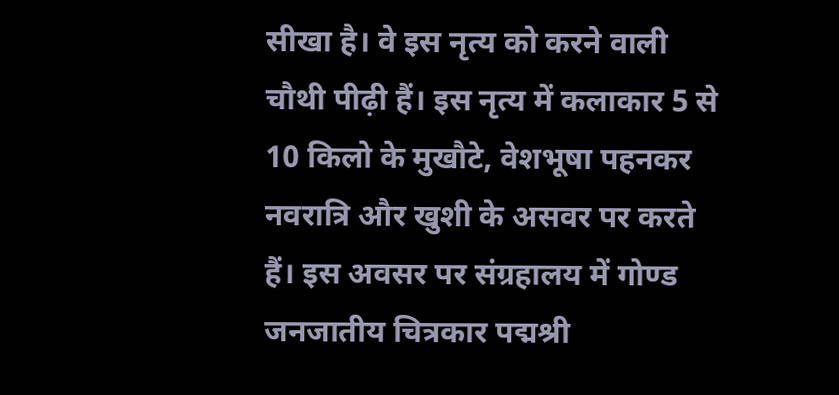सीखा है। वे इस नृत्य को करने वाली चौथी पीढ़ी हैं। इस नृत्य में कलाकार 5 से 10 किलो के मुखौटे, वेशभूषा पहनकर नवरात्रि और खुशी के असवर पर करते हैं। इस अवसर पर संग्रहालय में गोण्ड जनजातीय चित्रकार पद्मश्री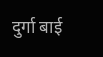दुर्गा बाई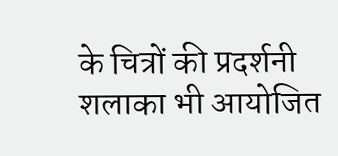के चित्रों की प्रदर्शनी शलाका भी आयोजित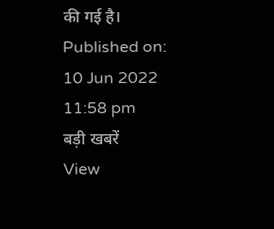की गई है।
Published on:
10 Jun 2022 11:58 pm
बड़ी खबरें
View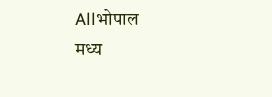Allभोपाल
मध्य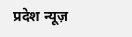प्रदेश न्यूज़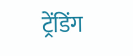ट्रेंडिंग